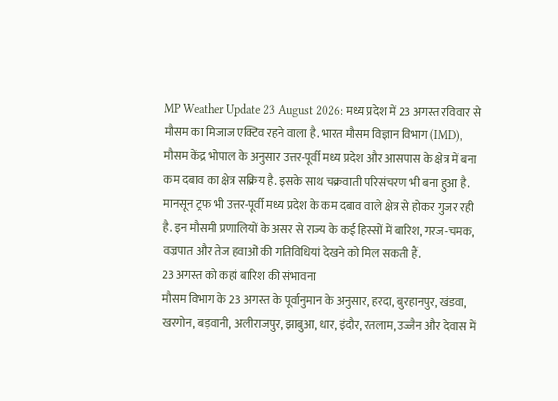MP Weather Update 23 August 2026: मध्य प्रदेश में 23 अगस्त रविवार से मौसम का मिजाज एक्टिव रहने वाला है. भारत मौसम विज्ञान विभाग (IMD), मौसम केंद्र भोपाल के अनुसार उत्तर-पूर्वी मध्य प्रदेश और आसपास के क्षेत्र में बना कम दबाव का क्षेत्र सक्रिय है. इसके साथ चक्रवाती परिसंचरण भी बना हुआ है. मानसून ट्रफ भी उत्तर-पूर्वी मध्य प्रदेश के कम दबाव वाले क्षेत्र से होकर गुजर रही है. इन मौसमी प्रणालियों के असर से राज्य के कई हिस्सों में बारिश, गरज-चमक, वज्रपात और तेज हवाओं की गतिविधियां देखने को मिल सकती हैं.
23 अगस्त को कहां बारिश की संभावना
मौसम विभाग के 23 अगस्त के पूर्वानुमान के अनुसार, हरदा, बुरहानपुर, खंडवा, खरगोन, बड़वानी, अलीराजपुर, झाबुआ, धार, इंदौर, रतलाम, उज्जैन और देवास में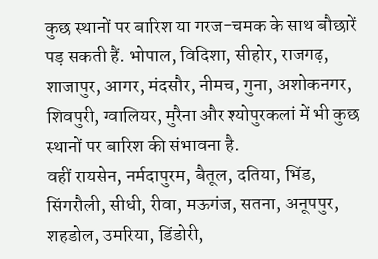कुछ स्थानों पर बारिश या गरज-चमक के साथ बौछारें पड़ सकती हैं. भोपाल, विदिशा, सीहोर, राजगढ़, शाजापुर, आगर, मंदसौर, नीमच, गुना, अशोकनगर, शिवपुरी, ग्वालियर, मुरैना और श्योपुरकलां में भी कुछ स्थानों पर बारिश की संभावना है.
वहीं रायसेन, नर्मदापुरम, बैतूल, दतिया, भिंड, सिंगरौली, सीधी, रीवा, मऊगंज, सतना, अनूपपुर, शहडोल, उमरिया, डिंडोरी,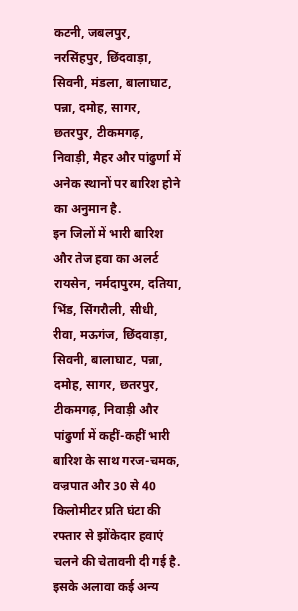कटनी, जबलपुर, नरसिंहपुर, छिंदवाड़ा, सिवनी, मंडला, बालाघाट, पन्ना, दमोह, सागर, छतरपुर, टीकमगढ़, निवाड़ी, मैहर और पांढुर्णा में अनेक स्थानों पर बारिश होने का अनुमान है.
इन जिलों में भारी बारिश और तेज हवा का अलर्ट
रायसेन, नर्मदापुरम, दतिया, भिंड, सिंगरौली, सीधी, रीवा, मऊगंज, छिंदवाड़ा, सिवनी, बालाघाट, पन्ना, दमोह, सागर, छतरपुर, टीकमगढ़, निवाड़ी और पांढुर्णा में कहीं-कहीं भारी बारिश के साथ गरज-चमक, वज्रपात और 30 से 40 किलोमीटर प्रति घंटा की रफ्तार से झोंकेदार हवाएं चलने की चेतावनी दी गई है. इसके अलावा कई अन्य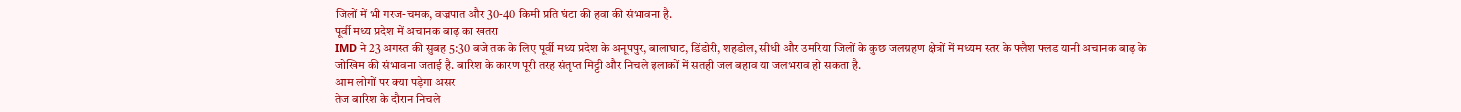जिलों में भी गरज-चमक, वज्रपात और 30-40 किमी प्रति घंटा की हवा की संभावना है.
पूर्वी मध्य प्रदेश में अचानक बाढ़ का खतरा
IMD ने 23 अगस्त की सुबह 5:30 बजे तक के लिए पूर्वी मध्य प्रदेश के अनूपपुर, बालाघाट, डिंडोरी, शहडोल, सीधी और उमरिया जिलों के कुछ जलग्रहण क्षेत्रों में मध्यम स्तर के फ्लैश फ्लड यानी अचानक बाढ़ के जोखिम की संभावना जताई है. बारिश के कारण पूरी तरह संतृप्त मिट्टी और निचले इलाकों में सतही जल बहाव या जलभराव हो सकता है.
आम लोगों पर क्या पड़ेगा असर
तेज बारिश के दौरान निचले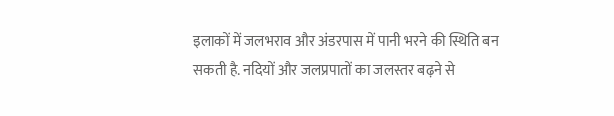इलाकों में जलभराव और अंडरपास में पानी भरने की स्थिति बन सकती है. नदियों और जलप्रपातों का जलस्तर बढ़ने से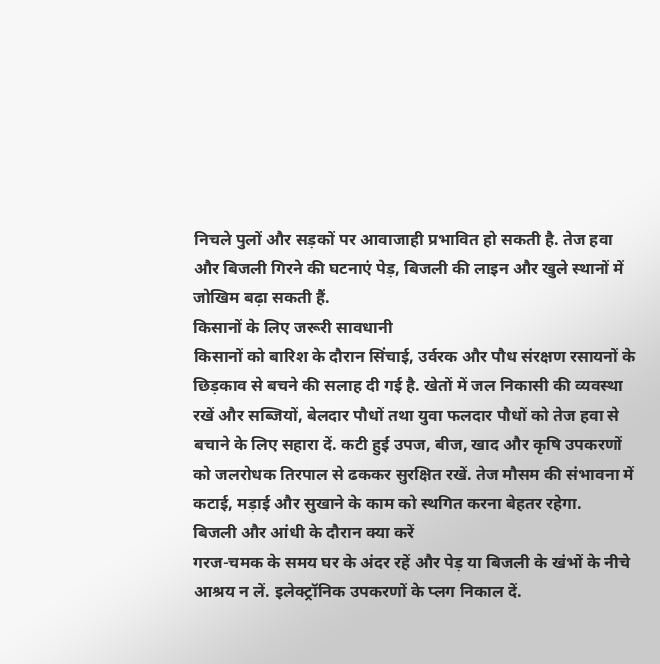निचले पुलों और सड़कों पर आवाजाही प्रभावित हो सकती है. तेज हवा और बिजली गिरने की घटनाएं पेड़, बिजली की लाइन और खुले स्थानों में जोखिम बढ़ा सकती हैं.
किसानों के लिए जरूरी सावधानी
किसानों को बारिश के दौरान सिंचाई, उर्वरक और पौध संरक्षण रसायनों के छिड़काव से बचने की सलाह दी गई है. खेतों में जल निकासी की व्यवस्था रखें और सब्जियों, बेलदार पौधों तथा युवा फलदार पौधों को तेज हवा से बचाने के लिए सहारा दें. कटी हुई उपज, बीज, खाद और कृषि उपकरणों को जलरोधक तिरपाल से ढककर सुरक्षित रखें. तेज मौसम की संभावना में कटाई, मड़ाई और सुखाने के काम को स्थगित करना बेहतर रहेगा.
बिजली और आंधी के दौरान क्या करें
गरज-चमक के समय घर के अंदर रहें और पेड़ या बिजली के खंभों के नीचे आश्रय न लें. इलेक्ट्रॉनिक उपकरणों के प्लग निकाल दें.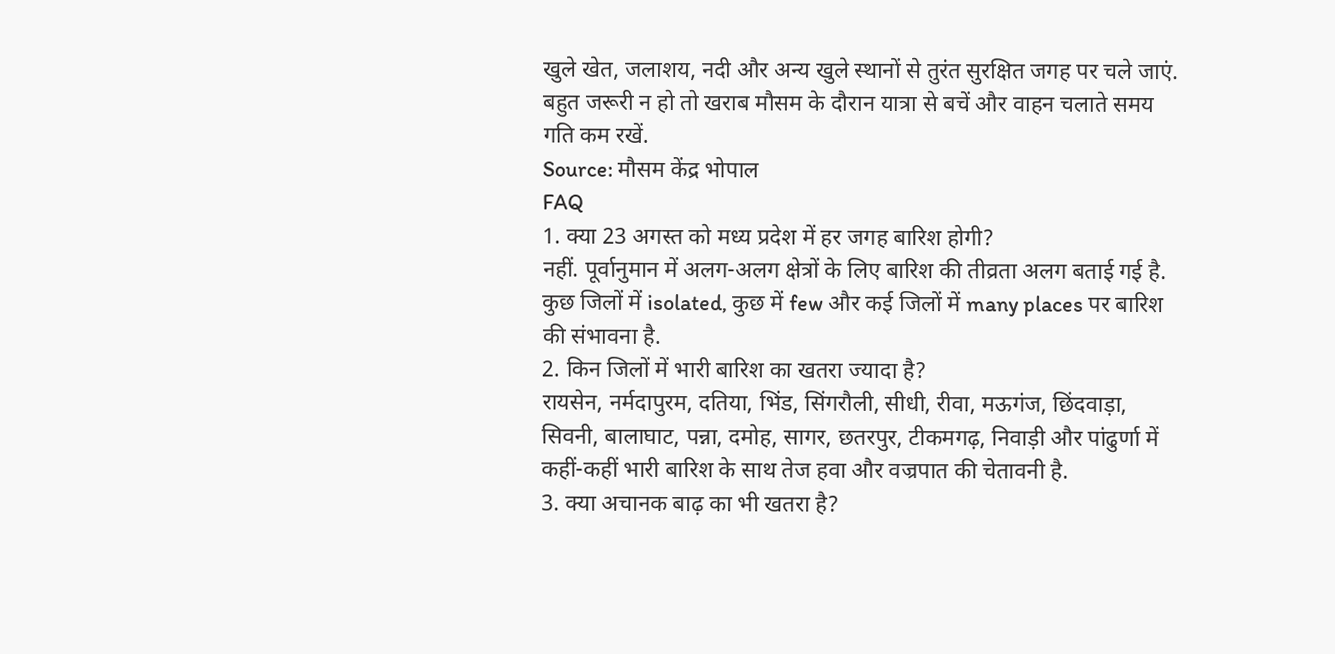खुले खेत, जलाशय, नदी और अन्य खुले स्थानों से तुरंत सुरक्षित जगह पर चले जाएं. बहुत जरूरी न हो तो खराब मौसम के दौरान यात्रा से बचें और वाहन चलाते समय गति कम रखें.
Source: मौसम केंद्र भोपाल
FAQ
1. क्या 23 अगस्त को मध्य प्रदेश में हर जगह बारिश होगी?
नहीं. पूर्वानुमान में अलग-अलग क्षेत्रों के लिए बारिश की तीव्रता अलग बताई गई है. कुछ जिलों में isolated, कुछ में few और कई जिलों में many places पर बारिश की संभावना है.
2. किन जिलों में भारी बारिश का खतरा ज्यादा है?
रायसेन, नर्मदापुरम, दतिया, भिंड, सिंगरौली, सीधी, रीवा, मऊगंज, छिंदवाड़ा, सिवनी, बालाघाट, पन्ना, दमोह, सागर, छतरपुर, टीकमगढ़, निवाड़ी और पांढुर्णा में कहीं-कहीं भारी बारिश के साथ तेज हवा और वज्रपात की चेतावनी है.
3. क्या अचानक बाढ़ का भी खतरा है?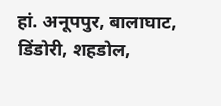हां. अनूपपुर, बालाघाट, डिंडोरी, शहडोल,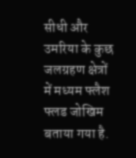सीधी और उमरिया के कुछ जलग्रहण क्षेत्रों में मध्यम फ्लैश फ्लड जोखिम बताया गया है.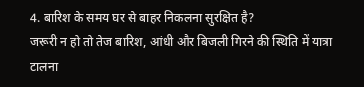4. बारिश के समय घर से बाहर निकलना सुरक्षित है?
जरूरी न हो तो तेज बारिश, आंधी और बिजली गिरने की स्थिति में यात्रा टालना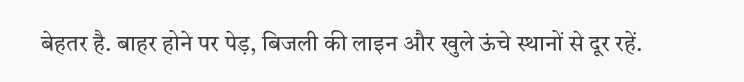बेहतर है. बाहर होने पर पेड़, बिजली की लाइन और खुले ऊंचे स्थानों से दूर रहें.